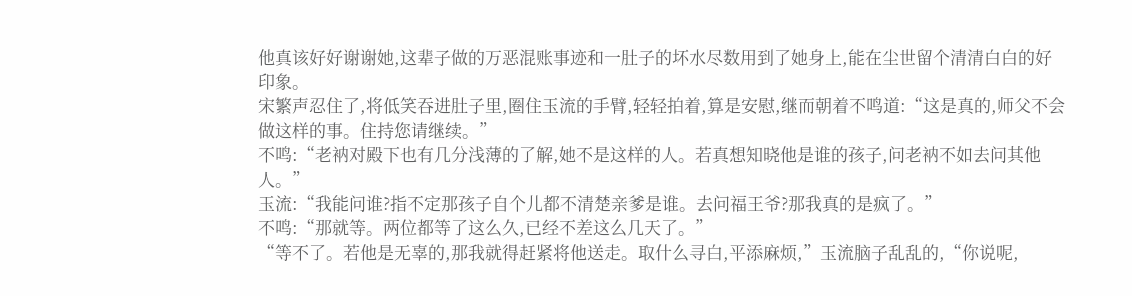他真该好好谢谢她,这辈子做的万恶混账事迹和一肚子的坏水尽数用到了她身上,能在尘世留个清清白白的好印象。
宋繁声忍住了,将低笑吞进肚子里,圈住玉流的手臂,轻轻拍着,算是安慰,继而朝着不鸣道:“这是真的,师父不会做这样的事。住持您请继续。”
不鸣:“老衲对殿下也有几分浅薄的了解,她不是这样的人。若真想知晓他是谁的孩子,问老衲不如去问其他人。”
玉流:“我能问谁?指不定那孩子自个儿都不清楚亲爹是谁。去问福王爷?那我真的是疯了。”
不鸣:“那就等。两位都等了这么久,已经不差这么几天了。”
“等不了。若他是无辜的,那我就得赶紧将他送走。取什么寻白,平添麻烦,”玉流脑子乱乱的,“你说呢,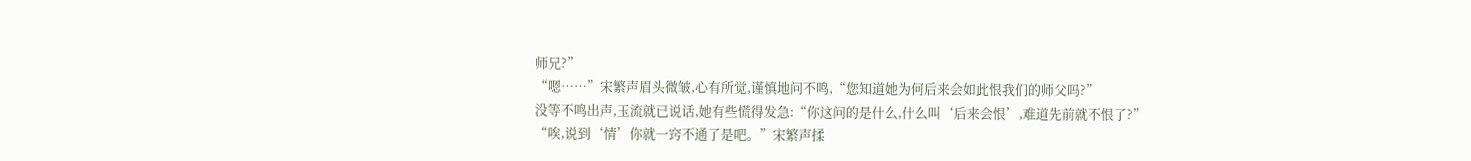师兄?”
“嗯……”宋繁声眉头微皱,心有所觉,谨慎地问不鸣,“您知道她为何后来会如此恨我们的师父吗?”
没等不鸣出声,玉流就已说话,她有些慌得发急:“你这问的是什么,什么叫‘后来会恨’,难道先前就不恨了?”
“唉,说到‘情’你就一窍不通了是吧。”宋繁声揉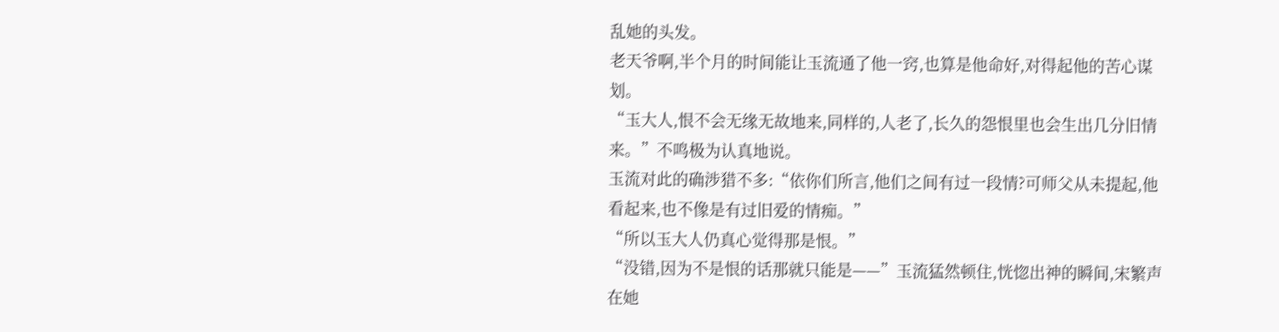乱她的头发。
老天爷啊,半个月的时间能让玉流通了他一窍,也算是他命好,对得起他的苦心谋划。
“玉大人,恨不会无缘无故地来,同样的,人老了,长久的怨恨里也会生出几分旧情来。”不鸣极为认真地说。
玉流对此的确涉猎不多:“依你们所言,他们之间有过一段情?可师父从未提起,他看起来,也不像是有过旧爱的情痴。”
“所以玉大人仍真心觉得那是恨。”
“没错,因为不是恨的话那就只能是——”玉流猛然顿住,恍惚出神的瞬间,宋繁声在她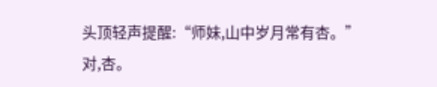头顶轻声提醒:“师妹,山中岁月常有杏。”
对,杏。